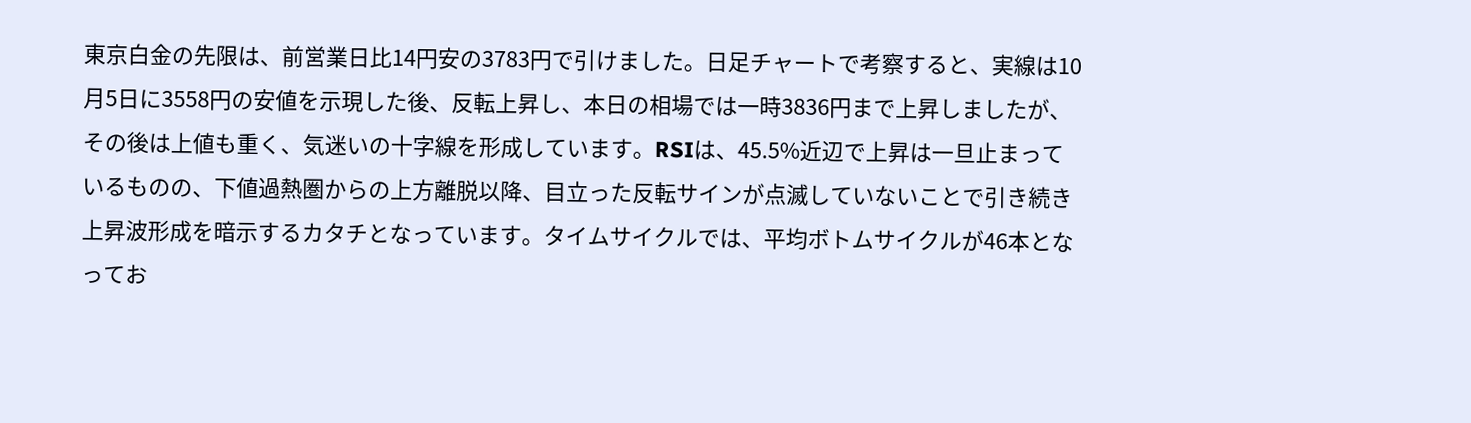東京白金の先限は、前営業日比14円安の3783円で引けました。日足チャートで考察すると、実線は10月5日に3558円の安値を示現した後、反転上昇し、本日の相場では一時3836円まで上昇しましたが、その後は上値も重く、気迷いの十字線を形成しています。RSIは、45.5%近辺で上昇は一旦止まっているものの、下値過熱圏からの上方離脱以降、目立った反転サインが点滅していないことで引き続き上昇波形成を暗示するカタチとなっています。タイムサイクルでは、平均ボトムサイクルが46本となってお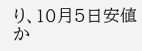り、10月5日安値か